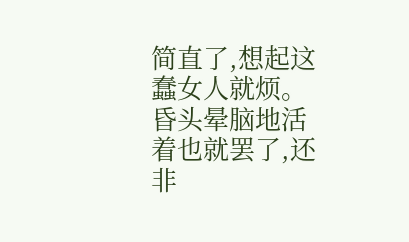简直了,想起这蠢女人就烦。
昏头晕脑地活着也就罢了,还非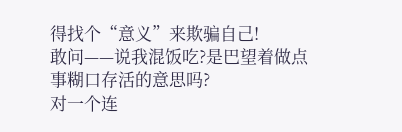得找个“意义”来欺骗自己!
敢问——说我混饭吃?是巴望着做点事糊口存活的意思吗?
对一个连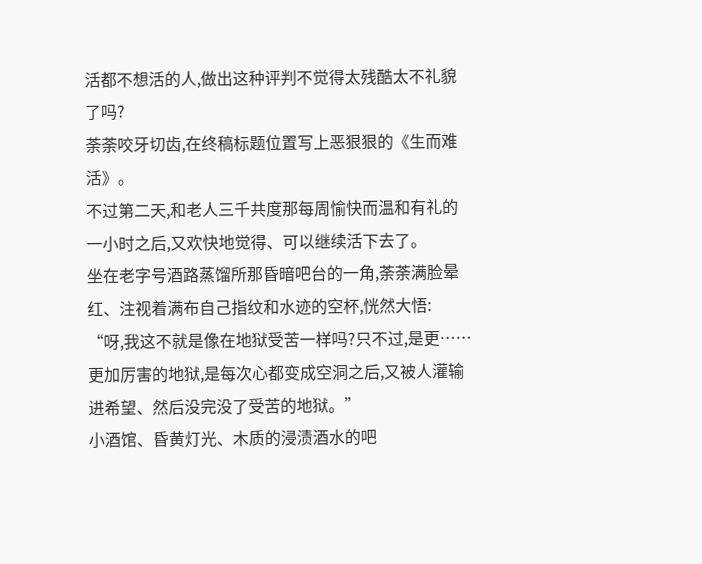活都不想活的人,做出这种评判不觉得太残酷太不礼貌了吗?
荼荼咬牙切齿,在终稿标题位置写上恶狠狠的《生而难活》。
不过第二天,和老人三千共度那每周愉快而温和有礼的一小时之后,又欢快地觉得、可以继续活下去了。
坐在老字号酒路蒸馏所那昏暗吧台的一角,荼荼满脸晕红、注视着满布自己指纹和水迹的空杯,恍然大悟:
“呀,我这不就是像在地狱受苦一样吗?只不过,是更……更加厉害的地狱,是每次心都变成空洞之后,又被人灌输进希望、然后没完没了受苦的地狱。”
小酒馆、昏黄灯光、木质的浸渍酒水的吧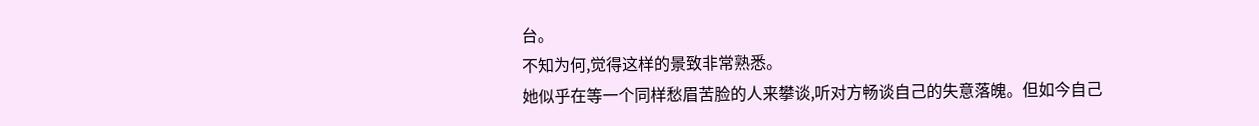台。
不知为何,觉得这样的景致非常熟悉。
她似乎在等一个同样愁眉苦脸的人来攀谈,听对方畅谈自己的失意落魄。但如今自己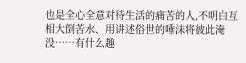也是全心全意对待生活的痛苦的人,不明白互相大倒苦水、用讲述俗世的唾沫将彼此淹没……有什么趣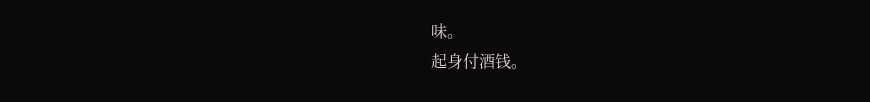味。
起身付酒钱。